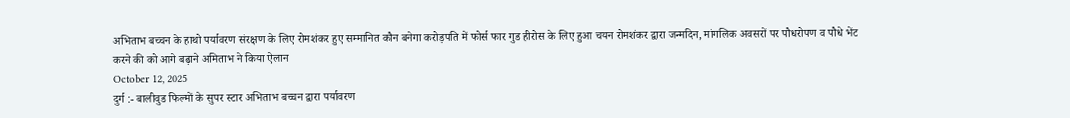अभिताभ बच्चन के हाथो पर्यावरण संरक्षण के लिए रोमशंकर हुए सम्मानित कौन बनेगा करोड़पति में फोर्स फार गुड हीरोस के लिए हुआ चयन रोमशंकर द्वारा जन्मदिन, मांगलिक अवसरों पर पौधरोपण व पौधे भेंट करने की को आगे बढ़ाने अमिताभ ने किया ऐलान
October 12, 2025
दुर्ग :- बालीवुड फिल्मों के सुपर स्टार अभिताभ बच्चन द्वारा पर्यावरण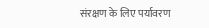संरक्षण के लिए पर्यावरण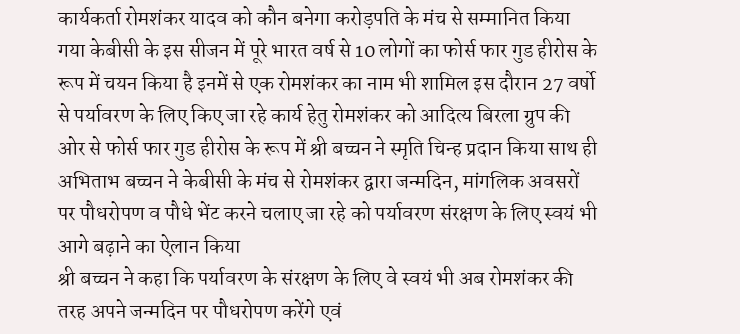कार्यकर्ता रोमशंकर यादव को कौन बनेगा करोड़पति के मंच से सम्मानित किया गया केबीसी के इस सीजन में पूरे भारत वर्ष से 10 लोगों का फोर्स फार गुड हीरोस के रूप में चयन किया है इनमें से एक रोमशंकर का नाम भी शामिल इस दौरान 27 वर्षो से पर्यावरण के लिए किए जा रहे कार्य हेतु रोमशंकर को आदित्य बिरला ग्रुप की ओर से फोर्स फार गुड हीरोस के रूप में श्री बच्चन ने स्मृति चिन्ह प्रदान किया साथ ही अभिताभ बच्चन ने केबीसी के मंच से रोमशंकर द्वारा जन्मदिन, मांगलिक अवसरों पर पौधरोपण व पौधे भेंट करने चलाए जा रहे को पर्यावरण संरक्षण के लिए स्वयं भी आगे बढ़ाने का ऐलान किया
श्री बच्चन ने कहा कि पर्यावरण के संरक्षण के लिए वे स्वयं भी अब रोमशंकर की तरह अपने जन्मदिन पर पौधरोपण करेंगे एवं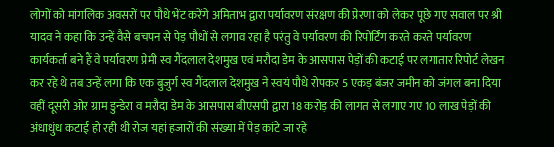लोगों को मांगलिक अवसरों पर पौधे भेंट करेंगे अमिताभ द्वारा पर्यावरण संरक्षण की प्रेरणा को लेकर पूछे गए सवाल पर श्री यादव ने कहा कि उन्हें वैसे बचपन से पेड़ पौधों से लगाव रहा है परंतु वे पर्यावरण की रिपोर्टिंग करते करते पर्यावरण कार्यकर्ता बने हैं वे पर्यावरण प्रेमी स्व गैंदलाल देशमुख एवं मरौदा डेम के आसपास पेड़ों की कटाई पर लगातार रिपोर्ट लेखन कर रहे थे तब उन्हें लगा कि एक बुजुर्ग स्व गैंदलाल देशमुख ने स्वयं पौधे रोपकर 5 एकड़ बंजर जमीन को जंगल बना दिया वहीं दूसरी ओर ग्राम डुन्डेरा व मरौदा डेम के आसपास बीएसपी द्वारा 18 करोड़ की लागत से लगाए गए 10 लाख पेड़ों की अंधाधुंध कटाई हो रही थी रोज यहां हजारों की संख्या में पेड़ कांटे जा रहे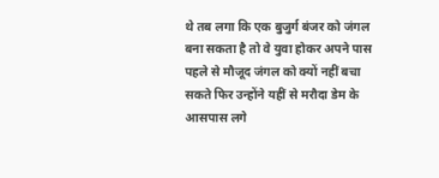थे तब लगा कि एक बुजुर्ग बंजर को जंगल बना सकता है तो वे युवा होकर अपने पास पहले से मौजूद जंगल को क्यों नहीं बचा सकते फिर उन्होंने यहीं से मरौदा डेम के आसपास लगे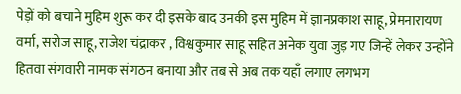पेड़ों को बचाने मुहिम शुरू कर दी इसके बाद उनकी इस मुहिम में ज्ञानप्रकाश साहू, प्रेमनारायण वर्मा, सरोज साहू, राजेश चंद्राकर , विश्वकुमार साहू सहित अनेक युवा जुड़ गए जिन्हें लेकर उन्होंने हितवा संगवारी नामक संगठन बनाया और तब से अब तक यहाँ लगाए लगभग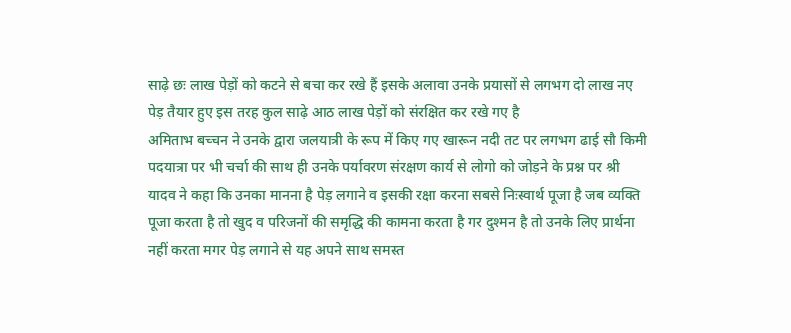साढ़े छः लाख पेड़ों को कटने से बचा कर रखे हैं इसके अलावा उनके प्रयासों से लगभग दो लाख नए पेड़ तैयार हुए इस तरह कुल साढ़े आठ लाख पेड़ों को संरक्षित कर रखे गए है
अमिताभ बच्चन ने उनके द्वारा जलयात्री के रूप में किए गए खारून नदी तट पर लगभग ढाई सौ किमी पदयात्रा पर भी चर्चा की साथ ही उनके पर्यावरण संरक्षण कार्य से लोगो को जोड़ने के प्रश्न पर श्री यादव ने कहा कि उनका मानना है पेड़ लगाने व इसकी रक्षा करना सबसे निःस्वार्थ पूजा है जब व्यक्ति पूजा करता है तो खुद व परिजनों की समृद्धि की कामना करता है गर दुश्मन है तो उनके लिए प्रार्थना नहीं करता मगर पेड़ लगाने से यह अपने साथ समस्त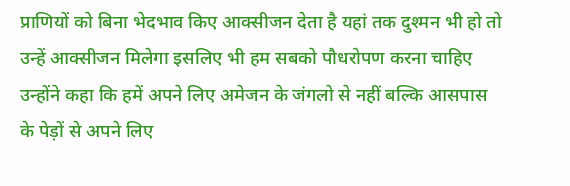प्राणियों को बिना भेदभाव किए आक्सीजन देता है यहां तक दुश्मन भी हो तो उन्हें आक्सीजन मिलेगा इसलिए भी हम सबको पौधरोपण करना चाहिए उन्होंने कहा कि हमें अपने लिए अमेजन के जंगलो से नहीं बल्कि आसपास के पेड़ों से अपने लिए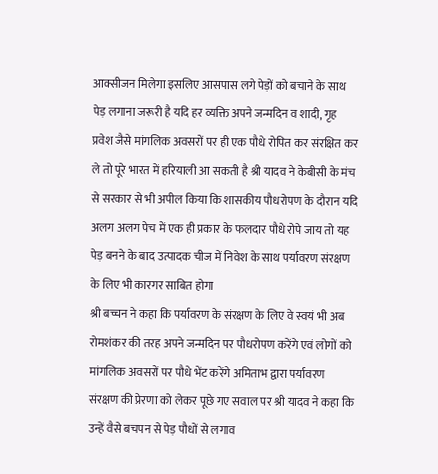आक्सीजन मिलेगा इसलिए आसपास लगे पेड़ों को बचाने के साथ पेड़ लगाना जरूरी है यदि हर व्यक्ति अपने जन्मदिन व शादी, गृह प्रवेश जैसे मांगलिक अवसरों पर ही एक पौधे रोपित कर संरक्षित कर ले तो पूरे भारत में हरियाली आ सकती है श्री यादव ने केबीसी के मंच से सरकार से भी अपील किया कि शासकीय पौधरोपण के दौरान यदि अलग अलग पेच में एक ही प्रकार के फलदार पौधे रोपे जाय तो यह पेड़ बनने के बाद उत्पादक चीज में निवेश के साथ पर्यावरण संरक्षण के लिए भी कारगर साबित होगा
श्री बच्चन ने कहा कि पर्यावरण के संरक्षण के लिए वे स्वयं भी अब रोमशंकर की तरह अपने जन्मदिन पर पौधरोपण करेंगे एवं लोगों को मांगलिक अवसरों पर पौधे भेंट करेंगे अमिताभ द्वारा पर्यावरण संरक्षण की प्रेरणा को लेकर पूछे गए सवाल पर श्री यादव ने कहा कि उन्हें वैसे बचपन से पेड़ पौधों से लगाव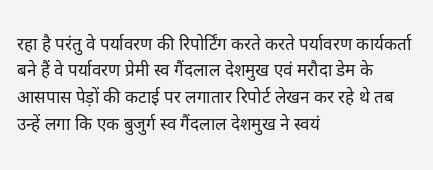रहा है परंतु वे पर्यावरण की रिपोर्टिंग करते करते पर्यावरण कार्यकर्ता बने हैं वे पर्यावरण प्रेमी स्व गैंदलाल देशमुख एवं मरौदा डेम के आसपास पेड़ों की कटाई पर लगातार रिपोर्ट लेखन कर रहे थे तब उन्हें लगा कि एक बुजुर्ग स्व गैंदलाल देशमुख ने स्वयं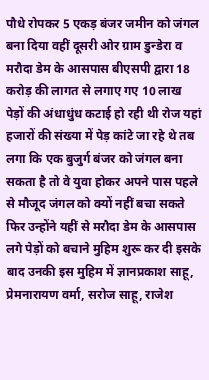पौधे रोपकर 5 एकड़ बंजर जमीन को जंगल बना दिया वहीं दूसरी ओर ग्राम डुन्डेरा व मरौदा डेम के आसपास बीएसपी द्वारा 18 करोड़ की लागत से लगाए गए 10 लाख पेड़ों की अंधाधुंध कटाई हो रही थी रोज यहां हजारों की संख्या में पेड़ कांटे जा रहे थे तब लगा कि एक बुजुर्ग बंजर को जंगल बना सकता है तो वे युवा होकर अपने पास पहले से मौजूद जंगल को क्यों नहीं बचा सकते फिर उन्होंने यहीं से मरौदा डेम के आसपास लगे पेड़ों को बचाने मुहिम शुरू कर दी इसके बाद उनकी इस मुहिम में ज्ञानप्रकाश साहू, प्रेमनारायण वर्मा, सरोज साहू, राजेश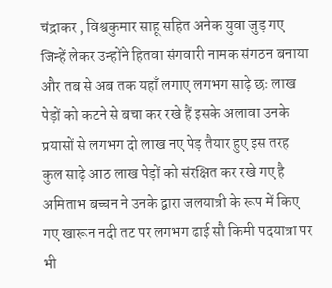चंद्राकर , विश्वकुमार साहू सहित अनेक युवा जुड़ गए जिन्हें लेकर उन्होंने हितवा संगवारी नामक संगठन बनाया और तब से अब तक यहाँ लगाए लगभग साढ़े छः लाख पेड़ों को कटने से बचा कर रखे हैं इसके अलावा उनके प्रयासों से लगभग दो लाख नए पेड़ तैयार हुए इस तरह कुल साढ़े आठ लाख पेड़ों को संरक्षित कर रखे गए है
अमिताभ बच्चन ने उनके द्वारा जलयात्री के रूप में किए गए खारून नदी तट पर लगभग ढाई सौ किमी पदयात्रा पर भी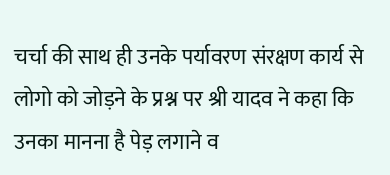चर्चा की साथ ही उनके पर्यावरण संरक्षण कार्य से लोगो को जोड़ने के प्रश्न पर श्री यादव ने कहा कि उनका मानना है पेड़ लगाने व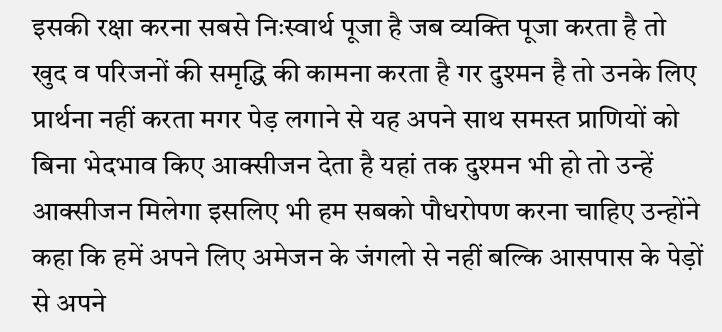इसकी रक्षा करना सबसे निःस्वार्थ पूजा है जब व्यक्ति पूजा करता है तो खुद व परिजनों की समृद्धि की कामना करता है गर दुश्मन है तो उनके लिए प्रार्थना नहीं करता मगर पेड़ लगाने से यह अपने साथ समस्त प्राणियों को बिना भेदभाव किए आक्सीजन देता है यहां तक दुश्मन भी हो तो उन्हें आक्सीजन मिलेगा इसलिए भी हम सबको पौधरोपण करना चाहिए उन्होंने कहा कि हमें अपने लिए अमेजन के जंगलो से नहीं बल्कि आसपास के पेड़ों से अपने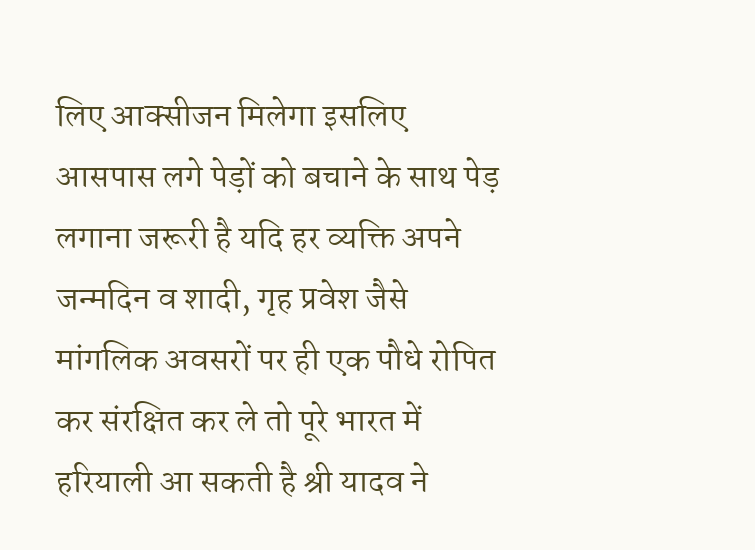लिए आक्सीजन मिलेगा इसलिए आसपास लगे पेड़ों को बचाने के साथ पेड़ लगाना जरूरी है यदि हर व्यक्ति अपने जन्मदिन व शादी, गृह प्रवेश जैसे मांगलिक अवसरों पर ही एक पौधे रोपित कर संरक्षित कर ले तो पूरे भारत में हरियाली आ सकती है श्री यादव ने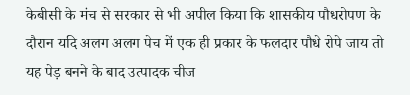केबीसी के मंच से सरकार से भी अपील किया कि शासकीय पौधरोपण के दौरान यदि अलग अलग पेच में एक ही प्रकार के फलदार पौधे रोपे जाय तो यह पेड़ बनने के बाद उत्पादक चीज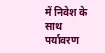में निवेश के साथ पर्यावरण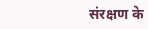संरक्षण के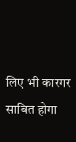लिए भी कारगर साबित होगा